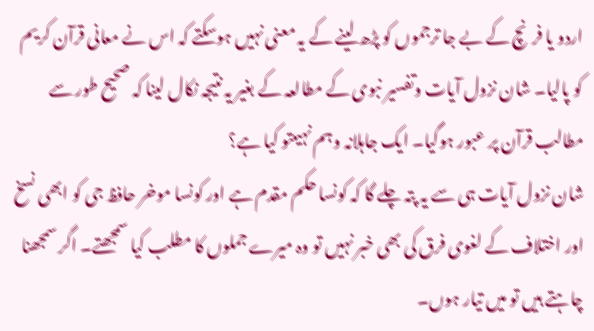اردو یا فرنچ کے بے جا ترجموں کو پڑھ لینے کے یہ معنی نہیں ہوسکتے کہ اس نے معانی قرآن کریم کو پالیا۔ شان نزول آیات وتفسیر نبوی کے مطالعہ کے بغیر یہ نتیجہ نکال لینا کہ صحیح طور سے مطالب قرآن پر عبور ہوگیا۔ ایک جاہلانہ وہم نہیںتو کیا ہے؟
شان نزول آیات ہی سے یہ پتہ چلے گا کہ کونسا حکم مقدم ہے اور کونسا موخر حافظ جی کو ابھی نسخ اور اختلاف کے لغوی فرق کی بھی خبر نہیں تو وہ میرے جملوں کا مطلب کیا سمجھتے۔ اگر سمجھنا چاہتے ہیں تو میں تیار ہوں۔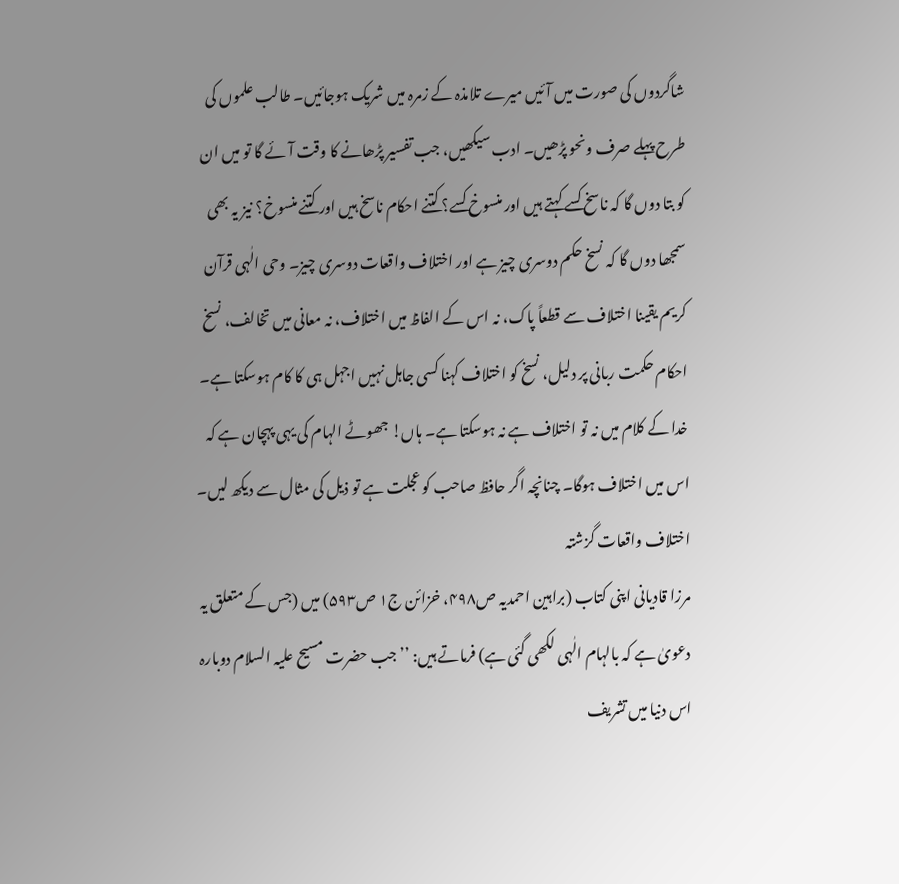شاگردوں کی صورت میں آئیں میرے تلامذہ کے زمرہ میں شریک ہوجائیں۔ طالب علموں کی طرح پہلے صرف ونحو پڑھیں۔ ادب سیکھیں، جب تفسیر پڑھانے کا وقت آئے گا تو میں ان کو بتا دوں گا کہ ناسخ کسے کہتے ہیں اور منسوخ کسے؟ کتنے احکام ناسخ ہیں اور کتنے منسوخ؟ نیز یہ بھی سمجھا دوں گا کہ نسخ حکم دوسری چیز ہے اور اختلاف واقعات دوسری چیز۔ وحی الٰہی قرآن کریم یقینا اختلاف سے قطعاً پاک، نہ اس کے الفاظ میں اختلاف، نہ معانی میں تخالف، نسخ احکام حکمت ربانی پر دلیل، نسخ کو اختلاف کہنا کسی جاہل نہیں اجہل ہی کا کام ہوسکتا ہے۔
خدا کے کلام میں نہ تو اختلاف ہے نہ ہوسکتا ہے۔ ہاں! جھوٹے الہام کی یہی پہچان ہے کہ اس میں اختلاف ہوگا۔ چنانچہ اگر حافظ صاحب کو عجلت ہے تو ذیل کی مثال سے دیکھ لیں۔
اختلاف واقعات گزشتہ
مرزا قادیانی اپنی کتاب (براہین احمدیہ ص۴۹۸، خزائن ج۱ ص۵۹۳) میں (جس کے متعلق یہ دعویٰ ہے کہ بالہام الٰہی لکھی گئی ہے) فرماتے ہیں: ’’جب حضرت مسیح علیہ السلام دوبارہ اس دنیا میں تشریف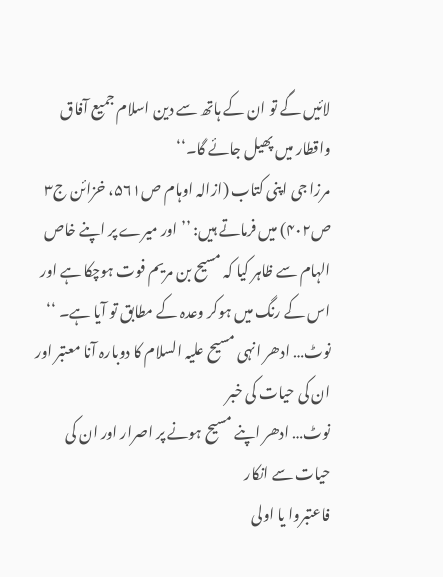لائیں گے تو ان کے ہاتھ سے دین اسلام جمیع آفاق واقطار میں پھیل جائے گا۔‘‘
مرزا جی اپنی کتاب (ازالہ اوہام ص۵۶۱، خزائن ج۳ ص۴۰۲) میں فرماتے ہیں: ’’اور میرے پر اپنے خاص الہام سے ظاہر کیا کہ مسیح بن مریم فوت ہوچکا ہے اور اس کے رنگ میں ہوکر وعدہ کے مطابق تو آیا ہے۔ ‘‘
نوٹ… ادھر انہی مسیح علیہ السلام کا دوبارہ آنا معتبر اور ان کی حیات کی خبر
نوٹ… ادھر اپنے مسیح ہونے پر اصرار اور ان کی حیات سے انکار
فاعتبروا یا اولی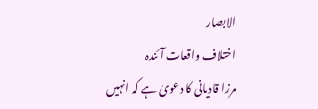الابصار
اختلاف واقعات آئندہ
مرزا قادیانی کا دعویٰ ہے کہ انہیں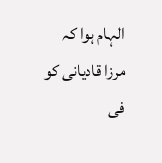الہام ہوا کہ
مرزا قادیانی کو فی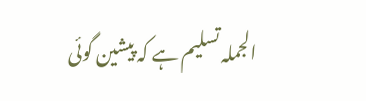الجملہ تسلیم ہے کہ پیشین گوئی